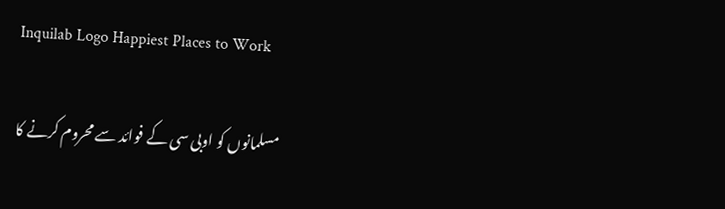Inquilab Logo Happiest Places to Work

مسلمانوں کو اوبی سی کے فوائد سے محروم کرنے کا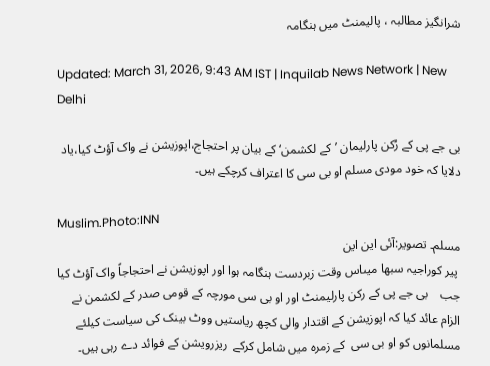شرانگیز مطالبہ ، پالیمنٹ میں ہنگامہ

Updated: March 31, 2026, 9:43 AM IST | Inquilab News Network | New Delhi

بی جے پی کے رُکن پارلیمان ’کے لکشمن‘ کے بیان پر احتجاج،اپوزیشن نے واک آؤٹ کیا،یاد دلایا کہ خود مودی مسلم او بی سی کا اعتراف کرچکے ہیں۔

Muslim.Photo:INN
مسلم۔ تصویر:آئی این این
 پیر کوراجیہ سبھا میںاس وقت زبردست ہنگامہ ہوا اور اپوزیشن نے احتجاجاً واک آؤٹ کیا جب    بی جے پی کے رکن پارلیمنٹ اور او بی سی مورچہ کے قومی صدر کے لکشمن نے الزام عائد کیا کہ اپوزیشن کے اقتدار والی کچھ ریاستیں ووٹ بینک کی سیاست کیلئے مسلمانوں کو او بی سی  کے زمرہ میں شامل کرکے  ریزرویشن کے فوائد دے رہی ہیں۔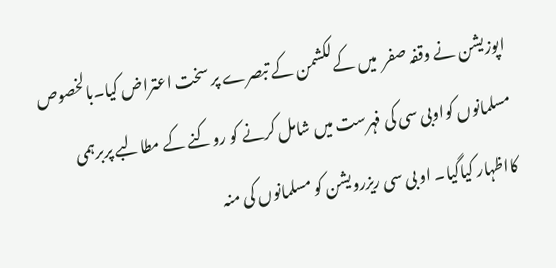اپوزیشن نے وقفہ صفر  میں کےلکشمن کے تبصرے پر سخت اعتراض کیا۔بالخصوص مسلمانوں کواوبی سی کی فہرست میں شامل کرنے کو روکنے کے مطالبے پربرہمی کااظہار کیاگیا۔ او بی سی ریزرویشن کو مسلمانوں کی منہ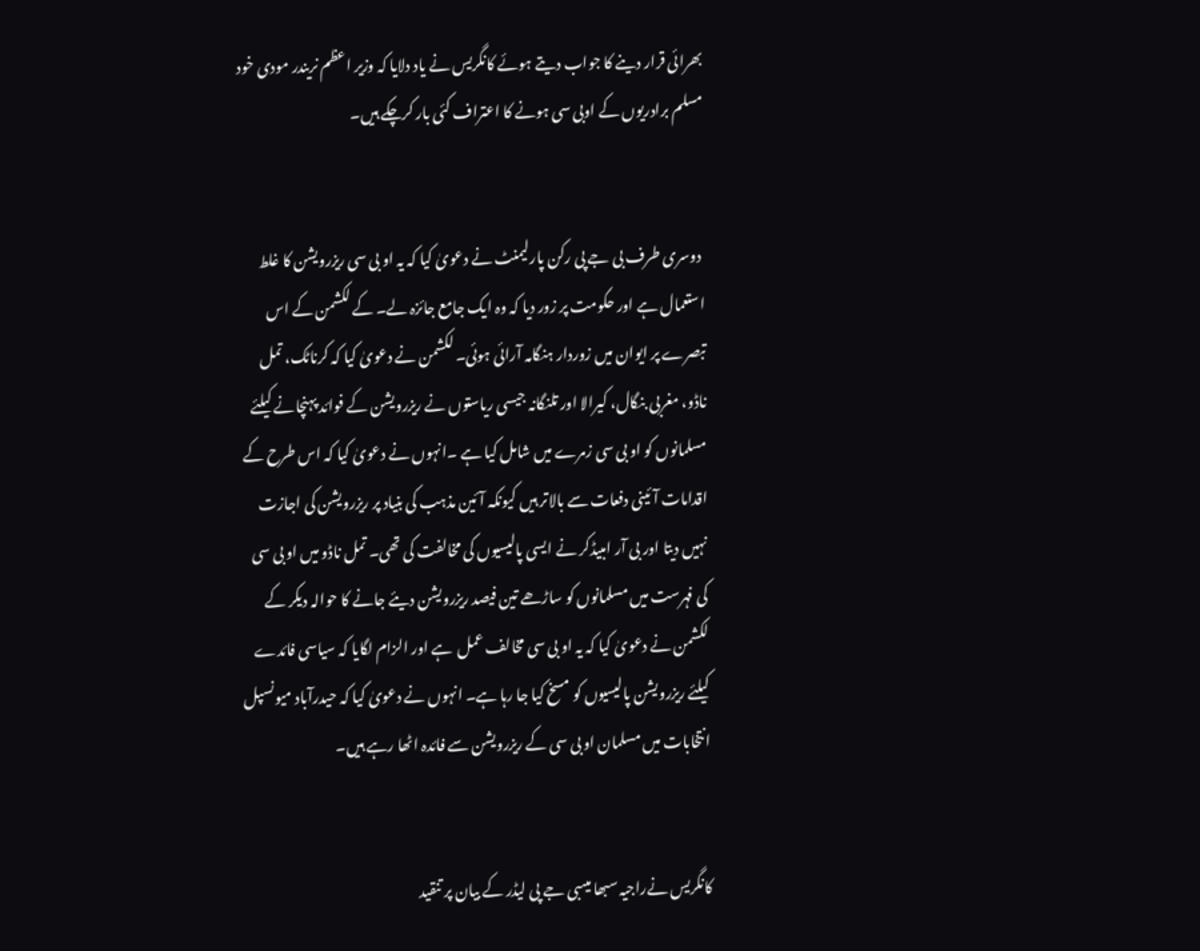بھرائی قرار دینے کا جواب دیتے ہوئے کانگریس نے یاد دلایا کہ وزیر اعظم نریندر مودی خود مسلم برادریوں کے اوبی سی ہونے کا اعتراف کئی بار کرچکے ہیں۔


 دوسری طرف بی جے پی رکن پارلیمنٹ نے دعویٰ کیا کہ یہ او بی سی ریزرویشن کا غلط استعمال ہے اور حکومت پر زور دیا کہ وہ ایک جامع جائزہ لے۔ کے لکشمن کے اس تبصرے پر ایوان میں زوردار ہنگامہ آرائی ہوئی۔ لکشمن نے دعویٰ کیا کہ کرناٹک، تمل ناڈو، مغربی بنگال، کیرالا اور تلنگانہ جیسی ریاستوں نے ریزرویشن کے فوائد پہنچانے کیلئے مسلمانوں کو او بی سی زمرے میں شامل کیا ہے ۔انہوں نے دعویٰ کیا کہ اس طرح کے اقدامات آئینی دفعات سے بالاتر ہیں کیونکہ آئین مذہب کی بنیاد پر ریزرویشن کی اجازت نہیں دیتا اور بی آر امبیڈکر نے ایسی پالیسیوں کی مخالفت کی تھی۔ تمل ناڈو میں او بی سی کی فہرست میں مسلمانوں کو ساڑھے تین فیصد ریزرویشن دیئے جانے کا حوالہ دیکر کے لکشمن نے دعویٰ کیا کہ یہ او بی سی مخالف عمل  ہے اور الزام لگایا کہ سیاسی فائدے کیلئے ریزرویشن پالیسیوں کو مسخ کیا جا رہا ہے۔ انہوں نے دعویٰ کیا کہ حیدرآباد میونسپل انتخابات میں مسلمان او بی سی کے ریزرویشن سے فائدہ اٹھا رہے ہیں۔


کانگریس نےراجیہ سبھا میںبی جے پی لیڈر کے بیان پر تنقید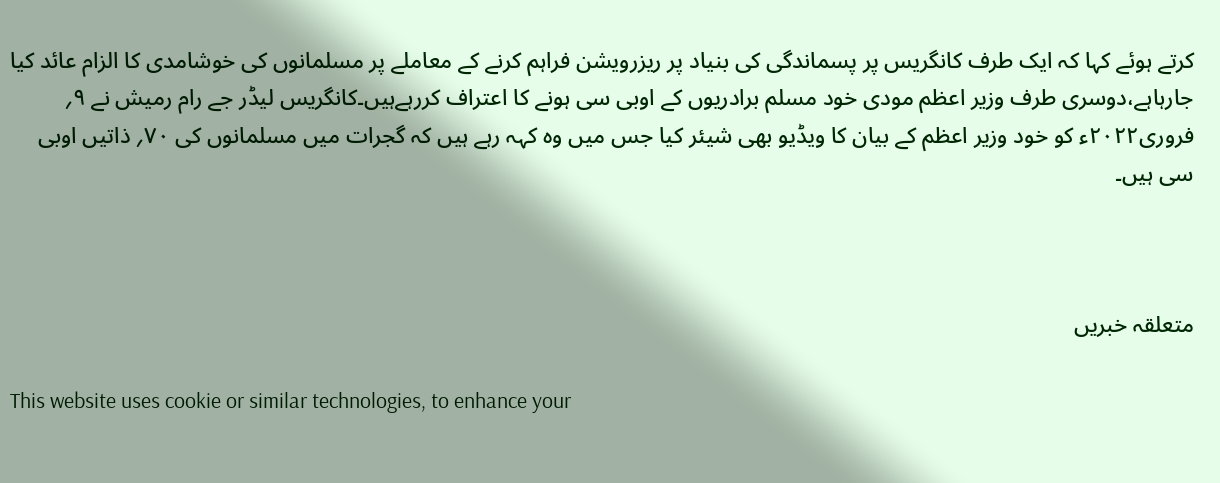کرتے ہوئے کہا کہ ایک طرف کانگریس پر پسماندگی کی بنیاد پر ریزرویشن فراہم کرنے کے معاملے پر مسلمانوں کی خوشامدی کا الزام عائد کیا جارہاہے،دوسری طرف وزیر اعظم مودی خود مسلم برادریوں کے اوبی سی ہونے کا اعتراف کررہےہیں۔کانگریس لیڈر جے رام رمیش نے ۹؍ فروری۲۰۲۲ء کو خود وزیر اعظم کے بیان کا ویڈیو بھی شیئر کیا جس میں وہ کہہ رہے ہیں کہ گجرات میں مسلمانوں کی ۷۰؍ ذاتیں اوبی سی ہیں۔



متعلقہ خبریں

This website uses cookie or similar technologies, to enhance your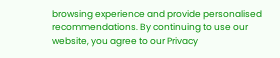browsing experience and provide personalised recommendations. By continuing to use our website, you agree to our Privacy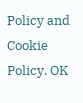Policy and Cookie Policy. OK